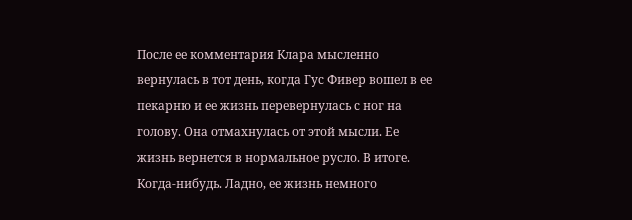После ее комментария Клара мысленно вернулась в тот день, когда Гус Фивер вошел в ее пекарню и ее жизнь перевернулась с ног на голову. Она отмахнулась от этой мысли. Ее жизнь вернется в нормальное русло. В итоге. Когда-нибудь. Ладно, ее жизнь немного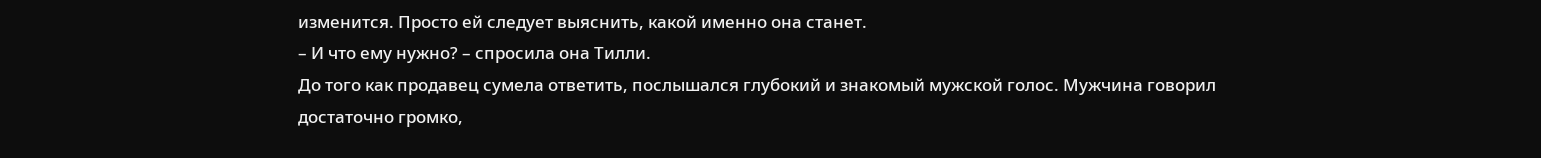изменится. Просто ей следует выяснить, какой именно она станет.
– И что ему нужно? – спросила она Тилли.
До того как продавец сумела ответить, послышался глубокий и знакомый мужской голос. Мужчина говорил достаточно громко,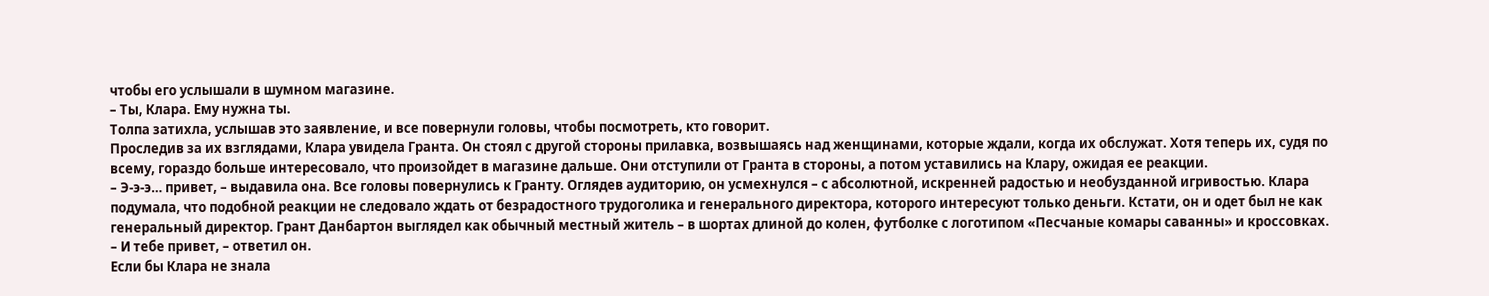чтобы его услышали в шумном магазине.
– Ты, Клара. Ему нужна ты.
Толпа затихла, услышав это заявление, и все повернули головы, чтобы посмотреть, кто говорит.
Проследив за их взглядами, Клара увидела Гранта. Он стоял с другой стороны прилавка, возвышаясь над женщинами, которые ждали, когда их обслужат. Хотя теперь их, судя по всему, гораздо больше интересовало, что произойдет в магазине дальше. Они отступили от Гранта в стороны, а потом уставились на Клару, ожидая ее реакции.
– Э-э-э… привет, – выдавила она. Все головы повернулись к Гранту. Оглядев аудиторию, он усмехнулся – с абсолютной, искренней радостью и необузданной игривостью. Клара подумала, что подобной реакции не следовало ждать от безрадостного трудоголика и генерального директора, которого интересуют только деньги. Кстати, он и одет был не как генеральный директор. Грант Данбартон выглядел как обычный местный житель – в шортах длиной до колен, футболке с логотипом «Песчаные комары саванны» и кроссовках.
– И тебе привет, – ответил он.
Если бы Клара не знала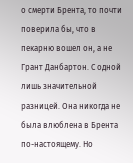о смерти Брента, то почти поверила бы, что в пекарню вошел он, а не Грант Данбартон. С одной лишь значительной разницей. Она никогда не была влюблена в Брента по-настоящему. Но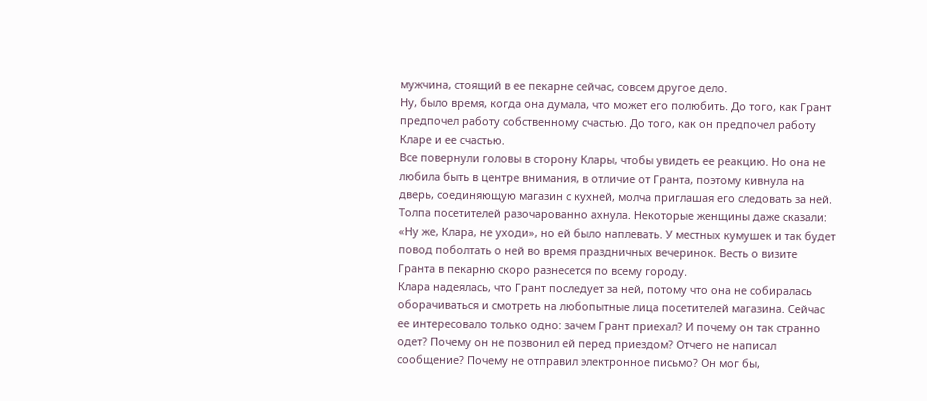мужчина, стоящий в ее пекарне сейчас, совсем другое дело.
Ну, было время, когда она думала, что может его полюбить. До того, как Грант предпочел работу собственному счастью. До того, как он предпочел работу Кларе и ее счастью.
Все повернули головы в сторону Клары, чтобы увидеть ее реакцию. Но она не любила быть в центре внимания, в отличие от Гранта, поэтому кивнула на дверь, соединяющую магазин с кухней, молча приглашая его следовать за ней. Толпа посетителей разочарованно ахнула. Некоторые женщины даже сказали: «Ну же, Клара, не уходи», но ей было наплевать. У местных кумушек и так будет повод поболтать о ней во время праздничных вечеринок. Весть о визите Гранта в пекарню скоро разнесется по всему городу.
Клара надеялась, что Грант последует за ней, потому что она не собиралась оборачиваться и смотреть на любопытные лица посетителей магазина. Сейчас ее интересовало только одно: зачем Грант приехал? И почему он так странно одет? Почему он не позвонил ей перед приездом? Отчего не написал сообщение? Почему не отправил электронное письмо? Он мог бы,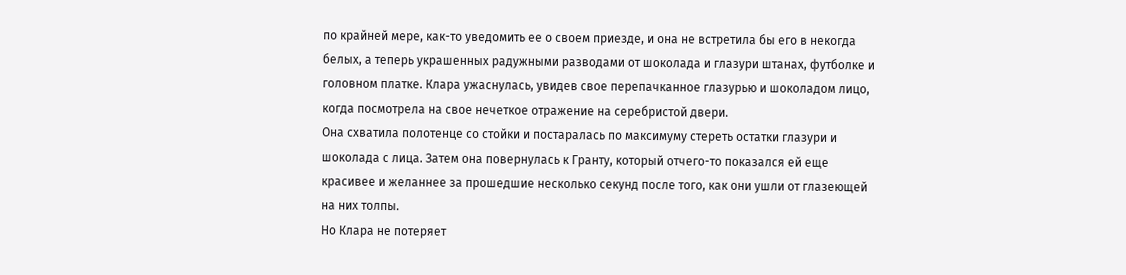по крайней мере, как-то уведомить ее о своем приезде, и она не встретила бы его в некогда белых, а теперь украшенных радужными разводами от шоколада и глазури штанах, футболке и головном платке. Клара ужаснулась, увидев свое перепачканное глазурью и шоколадом лицо, когда посмотрела на свое нечеткое отражение на серебристой двери.
Она схватила полотенце со стойки и постаралась по максимуму стереть остатки глазури и шоколада с лица. Затем она повернулась к Гранту, который отчего-то показался ей еще красивее и желаннее за прошедшие несколько секунд после того, как они ушли от глазеющей на них толпы.
Но Клара не потеряет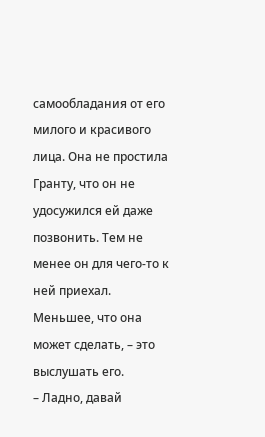самообладания от его милого и красивого лица. Она не простила Гранту, что он не удосужился ей даже позвонить. Тем не менее он для чего-то к ней приехал. Меньшее, что она может сделать, – это выслушать его.
– Ладно, давай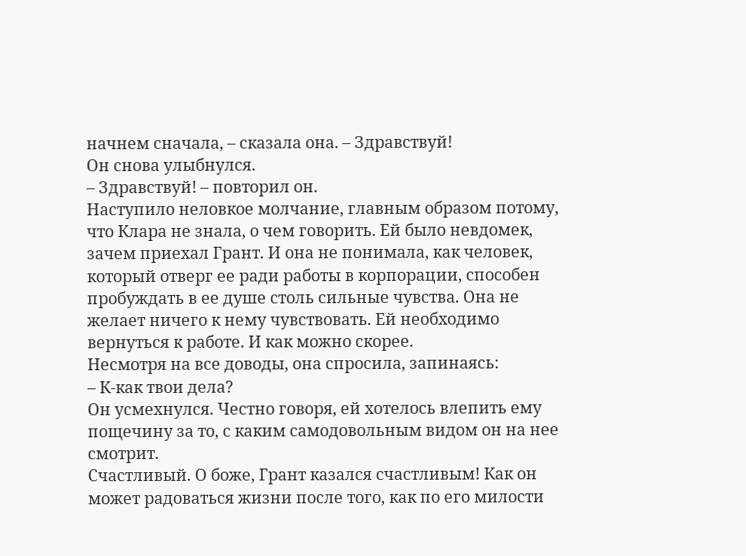начнем сначала, – сказала она. – Здравствуй!
Он снова улыбнулся.
– Здравствуй! – повторил он.
Наступило неловкое молчание, главным образом потому, что Клара не знала, о чем говорить. Ей было невдомек, зачем приехал Грант. И она не понимала, как человек, который отверг ее ради работы в корпорации, способен пробуждать в ее душе столь сильные чувства. Она не желает ничего к нему чувствовать. Ей необходимо вернуться к работе. И как можно скорее.
Несмотря на все доводы, она спросила, запинаясь:
– К-как твои дела?
Он усмехнулся. Честно говоря, ей хотелось влепить ему пощечину за то, с каким самодовольным видом он на нее смотрит.
Счастливый. О боже, Грант казался счастливым! Как он может радоваться жизни после того, как по его милости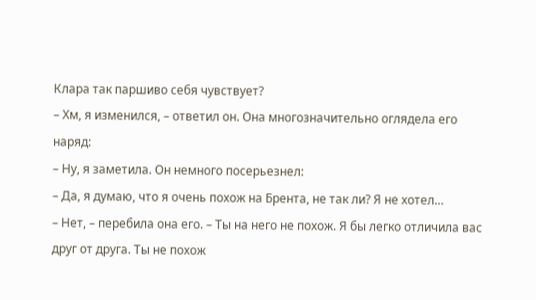Клара так паршиво себя чувствует?
– Хм, я изменился, – ответил он. Она многозначительно оглядела его наряд:
– Ну, я заметила. Он немного посерьезнел:
– Да, я думаю, что я очень похож на Брента, не так ли? Я не хотел…
– Нет, – перебила она его. – Ты на него не похож. Я бы легко отличила вас друг от друга. Ты не похож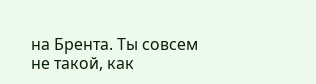на Брента. Ты совсем не такой, как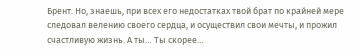Брент. Но, знаешь, при всех его недостатках твой брат по крайней мере следовал велению своего сердца, и осуществил свои мечты, и прожил счастливую жизнь. А ты… Ты скорее…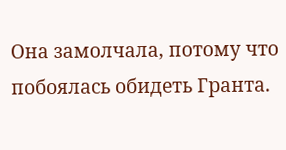Она замолчала, потому что побоялась обидеть Гранта.